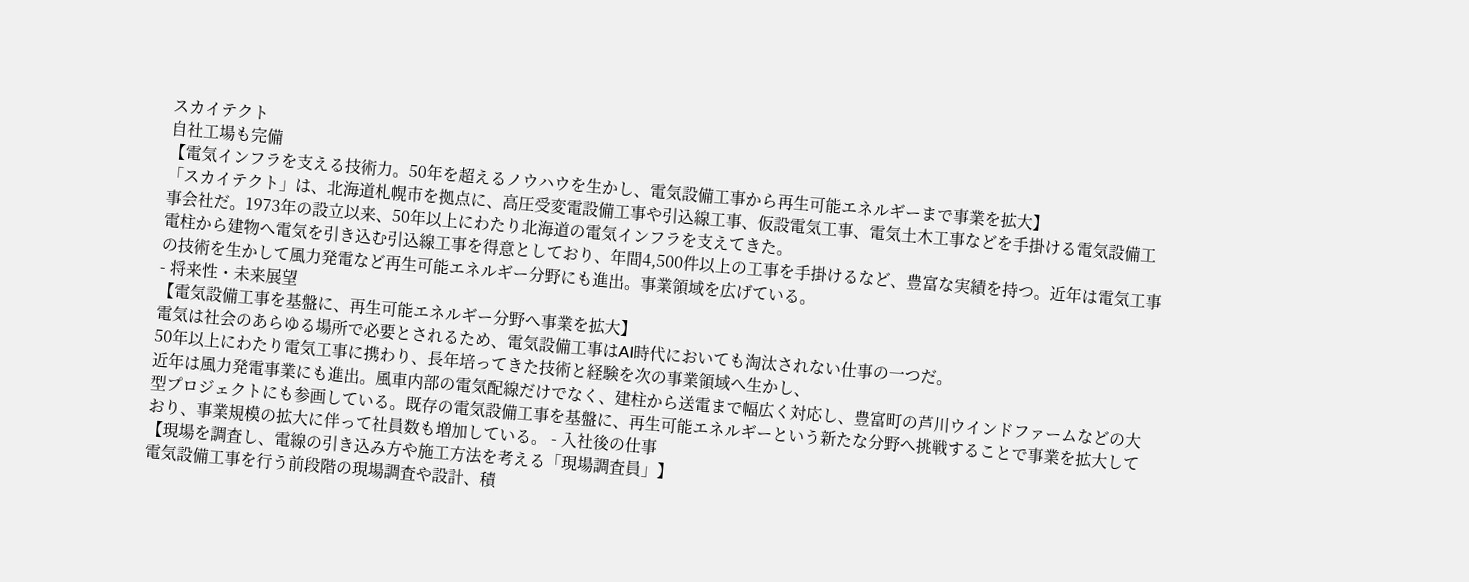スカイテクト
自社工場も完備
【電気インフラを支える技術力。50年を超えるノウハウを生かし、電気設備工事から再生可能エネルギーまで事業を拡大】
「スカイテクト」は、北海道札幌市を拠点に、高圧受変電設備工事や引込線工事、仮設電気工事、電気土木工事などを手掛ける電気設備工事会社だ。1973年の設立以来、50年以上にわたり北海道の電気インフラを支えてきた。
電柱から建物へ電気を引き込む引込線工事を得意としており、年間4,500件以上の工事を手掛けるなど、豊富な実績を持つ。近年は電気工事の技術を生かして風力発電など再生可能エネルギー分野にも進出。事業領域を広げている。
- 将来性・未来展望
【電気設備工事を基盤に、再生可能エネルギー分野へ事業を拡大】
電気は社会のあらゆる場所で必要とされるため、電気設備工事はAI時代においても淘汰されない仕事の一つだ。
50年以上にわたり電気工事に携わり、長年培ってきた技術と経験を次の事業領域へ生かし、
近年は風力発電事業にも進出。風車内部の電気配線だけでなく、建柱から送電まで幅広く対応し、豊富町の芦川ウインドファームなどの大型プロジェクトにも参画している。既存の電気設備工事を基盤に、再生可能エネルギーという新たな分野へ挑戦することで事業を拡大しており、事業規模の拡大に伴って社員数も増加している。 - 入社後の仕事
【現場を調査し、電線の引き込み方や施工方法を考える「現場調査員」】
電気設備工事を行う前段階の現場調査や設計、積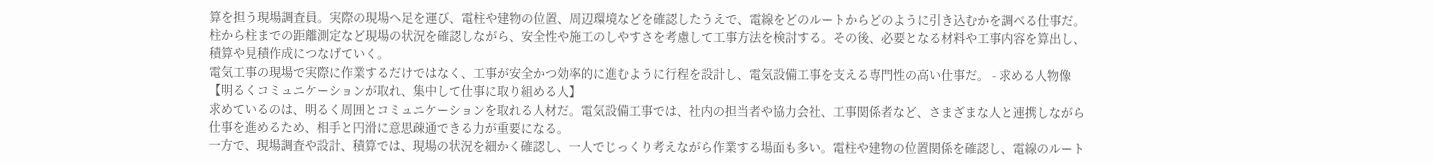算を担う現場調査員。実際の現場へ足を運び、電柱や建物の位置、周辺環境などを確認したうえで、電線をどのルートからどのように引き込むかを調べる仕事だ。柱から柱までの距離測定など現場の状況を確認しながら、安全性や施工のしやすさを考慮して工事方法を検討する。その後、必要となる材料や工事内容を算出し、積算や見積作成につなげていく。
電気工事の現場で実際に作業するだけではなく、工事が安全かつ効率的に進むように行程を設計し、電気設備工事を支える専門性の高い仕事だ。 - 求める人物像
【明るくコミュニケーションが取れ、集中して仕事に取り組める人】
求めているのは、明るく周囲とコミュニケーションを取れる人材だ。電気設備工事では、社内の担当者や協力会社、工事関係者など、さまざまな人と連携しながら仕事を進めるため、相手と円滑に意思疎通できる力が重要になる。
一方で、現場調査や設計、積算では、現場の状況を細かく確認し、一人でじっくり考えながら作業する場面も多い。電柱や建物の位置関係を確認し、電線のルート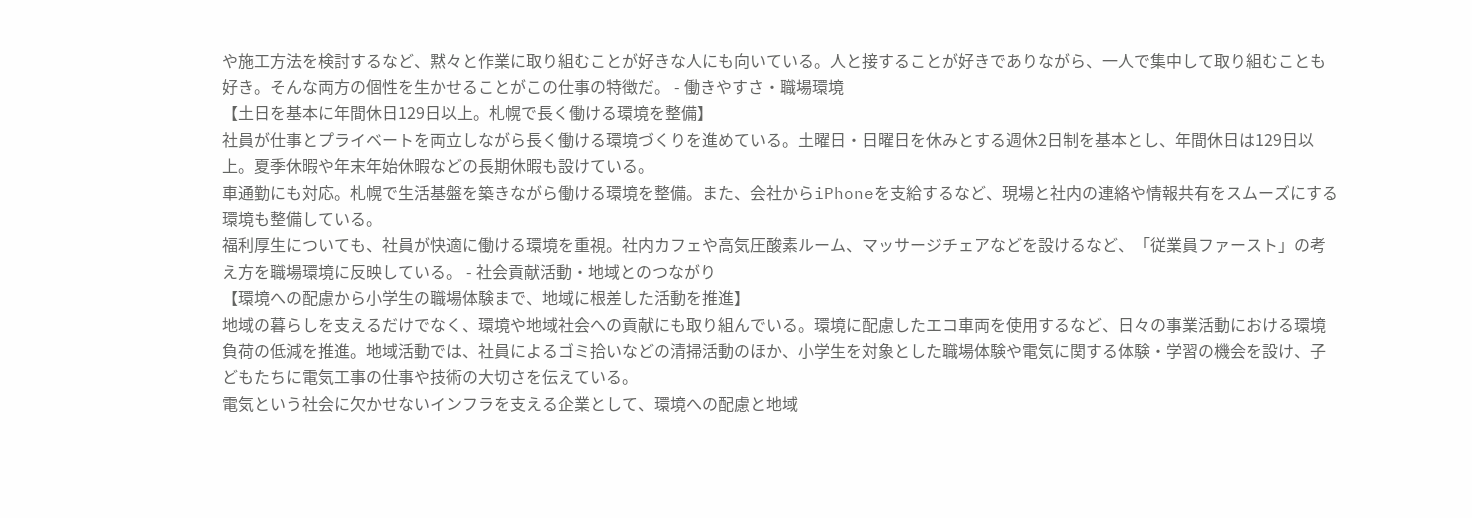や施工方法を検討するなど、黙々と作業に取り組むことが好きな人にも向いている。人と接することが好きでありながら、一人で集中して取り組むことも好き。そんな両方の個性を生かせることがこの仕事の特徴だ。 - 働きやすさ・職場環境
【土日を基本に年間休日129日以上。札幌で長く働ける環境を整備】
社員が仕事とプライベートを両立しながら長く働ける環境づくりを進めている。土曜日・日曜日を休みとする週休2日制を基本とし、年間休日は129日以上。夏季休暇や年末年始休暇などの長期休暇も設けている。
車通勤にも対応。札幌で生活基盤を築きながら働ける環境を整備。また、会社からiPhoneを支給するなど、現場と社内の連絡や情報共有をスムーズにする環境も整備している。
福利厚生についても、社員が快適に働ける環境を重視。社内カフェや高気圧酸素ルーム、マッサージチェアなどを設けるなど、「従業員ファースト」の考え方を職場環境に反映している。 - 社会貢献活動・地域とのつながり
【環境への配慮から小学生の職場体験まで、地域に根差した活動を推進】
地域の暮らしを支えるだけでなく、環境や地域社会への貢献にも取り組んでいる。環境に配慮したエコ車両を使用するなど、日々の事業活動における環境負荷の低減を推進。地域活動では、社員によるゴミ拾いなどの清掃活動のほか、小学生を対象とした職場体験や電気に関する体験・学習の機会を設け、子どもたちに電気工事の仕事や技術の大切さを伝えている。
電気という社会に欠かせないインフラを支える企業として、環境への配慮と地域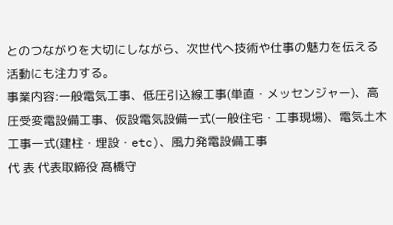とのつながりを大切にしながら、次世代へ技術や仕事の魅力を伝える活動にも注力する。
事業内容:一般電気工事、低圧引込線工事(単直・メッセンジャー)、高圧受変電設備工事、仮設電気設備一式(一般住宅・工事現場)、電気土木工事一式(建柱・埋設・etc)、風力発電設備工事
代 表 代表取締役 髙橋守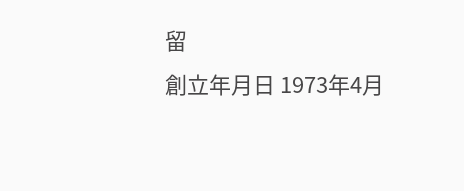留
創立年月日 1973年4月